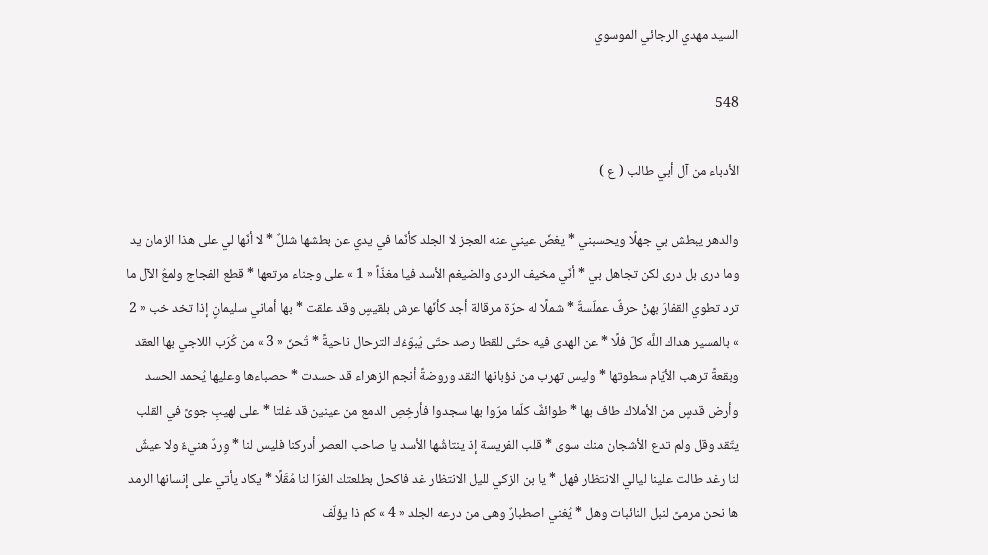السيد مهدي الرجائي الموسوي

548

الأدباء من آل أبي طالب ( ع )

والدهر يبطش بي جهلًا ويحسبني * يغضّ عيني عنه العجز لا الجلد كأنّما في يدي عن بطشها شللٌ * لا أنّها لي على هذا الزمان يد وما درى بل درى لكن تجاهل بي * أنّي مخيف الردى والضيغم الأسد فيا مغذّاً « 1 » على وجناء مرتعها * قطع الفجاج ولمعُ الآل ما ترد تطوي القفارَ بهنْ حرفٌ عملّسةٌ * شملًا له حرّة مرقالة أجد كأنّها عرش بلقيسٍ وقد علقت * بها أماني سليمانٍ إذا تخد خب « 2 » بالمسير هداك اللَّه كلّ فلًا * عن الهدى فيه حتّى للقطا رصد حتّى يُبوّءُك الترحال ناحيةً * تُحنّ « 3 » من كُرَب اللاجي بها العقد وبقعةً ترهب الأيّام سطوتها * وليس تهرب من ذؤبانها النقد وروضةً أنجم الزهراء قد حسدت * حصباءها وعليها يُحمد الحسد وأرض قدسٍ من الأملاك طاف بها * طوائفٌ كلّما مرّوا بها سجدوا فأرخِصِ الدمع من عينين قد غلتا * على لهيبِ جوىً في القلب يتّقد وقل ولم تدع الأشجان منك سوى * قلب الفريسة إذ ينتاشُها الأسد يا صاحب العصر أدركنا فليس لنا * وِردٌ هنيءٌ ولا عيشٌ لنا رغد طالت علينا ليالي الانتظار فهل * يا بن الزكي لليل الانتظار غد فاكحل بطلعتك الغرّا لنا مُقَلًا * يكاد يأتي على إنسانها الرمد ها نحن مرمىً لنبل النائبات وهل * يُغني اصطبارٌ وهى من درعه الجلد « 4 » كم ذا يؤلّف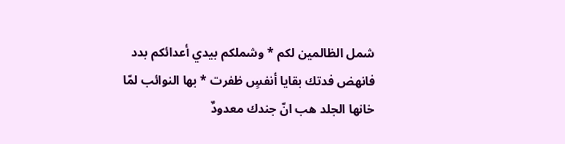شمل الظالمين لكم * وشملكم بيدي أعدائكم بدد فانهض فدتك بقايا أنفسٍ ظفرت * بها النوائب لمّا خانها الجلد هب انّ جندك معدودٌ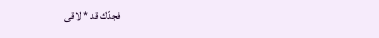فجدّك قد * لاقى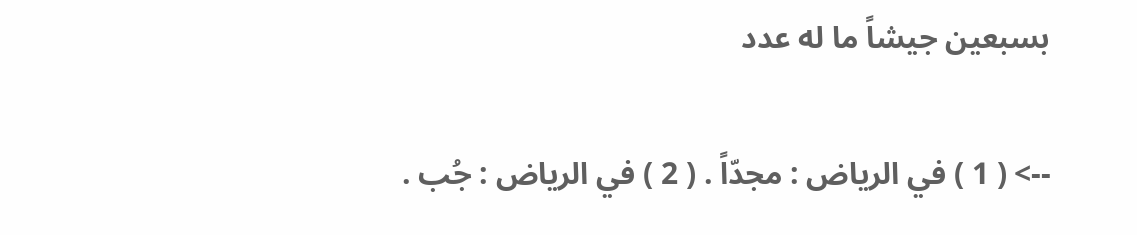بسبعين جيشاً ما له عدد

--> ( 1 ) في الرياض : مجدّاً . ( 2 ) في الرياض : جُب .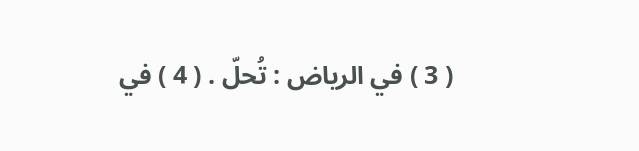( 3 ) في الرياض : تُحلّ . ( 4 ) في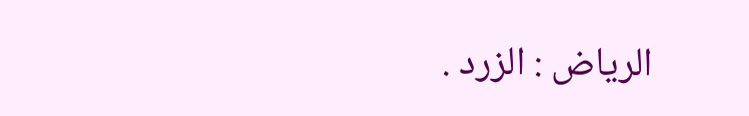الرياض : الزرد .